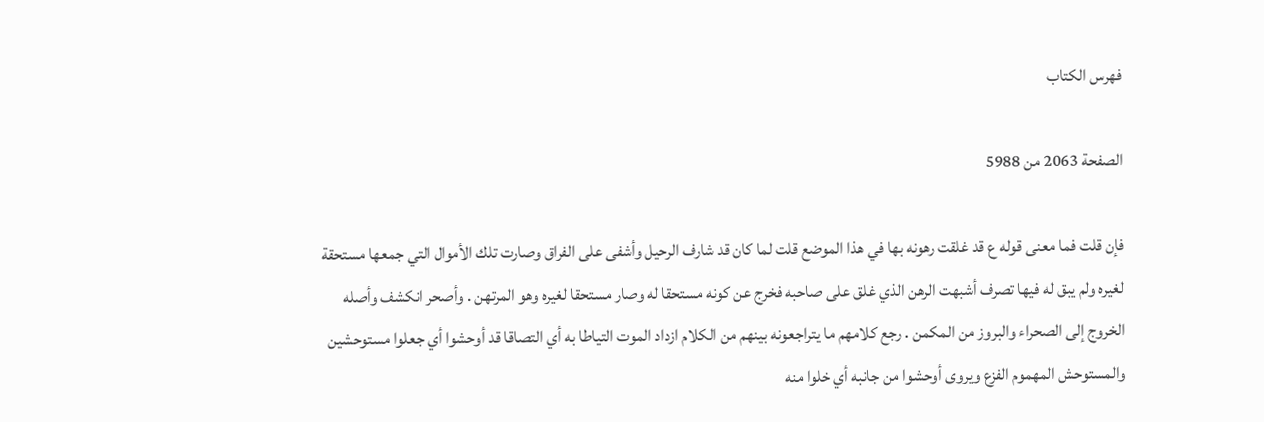فهرس الكتاب

الصفحة 2063 من 5988

فإن قلت فما معنى قوله ع قد غلقت رهونه بها في هذا الموضع قلت لما كان قد شارف الرحيل وأشفى على الفراق وصارت تلك الأموال التي جمعها مستحقة لغيره ولم يبق له فيها تصرف أشبهت الرهن الذي غلق على صاحبه فخرج عن كونه مستحقا له وصار مستحقا لغيره وهو المرتهن . وأصحر انكشف وأصله الخروج إلى الصحراء والبروز من المكمن . رجع كلامهم ما يتراجعونه بينهم من الكلام ازداد الموت التياطا به أي التصاقا قد أوحشوا أي جعلوا مستوحشين والمستوحش المهموم الفزع ويروى أوحشوا من جانبه أي خلوا منه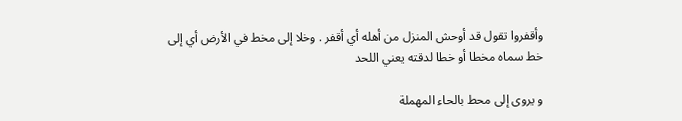وأقفروا تقول قد أوحش المنزل من أهله أي أقفر . وخلا إلى مخط في الأرض أي إلى خط سماه مخطا أو خطا لدقته يعني اللحد

و يروى إلى محط بالحاء المهملة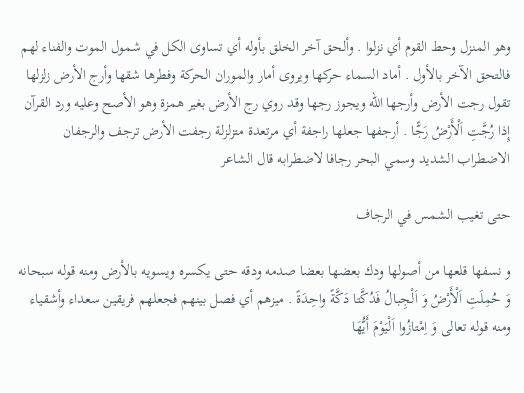وهو المنزل وحط القوم أي نزلوا . وألحق آخر الخلق بأوله أي تساوى الكل في شمول الموت والفناء لهم فالتحق الآخر بالأول . أماد السماء حركها ويروى أمار والموران الحركة وفطرها شقها وأرج الأرض زلزلها تقول رجت الأرض وأرجها الله ويجوز رجها وقد روي رج الأرض بغير همزة وهو الأصح وعليه ورد القرآن إِذا رُجَّتِ اَلْأَرْضُ رَجًّا . أرجفها جعلها راجفة أي مرتعدة متزلزلة رجفت الأرض ترجف والرجفان الاضطراب الشديد وسمي البحر رجافا لاضطرابه قال الشاعر

حتى تغيب الشمس في الرجاف

و نسفها قلعها من أصولها ودك بعضها بعضا صدمه ودقه حتى يكسره ويسويه بالأرض ومنه قوله سبحانه وَ حُمِلَتِ اَلْأَرْضُ وَ اَلْجِبالُ فَدُكَّتا دَكَّةً واحِدَةً . ميزهم أي فصل بينهم فجعلهم فريقين سعداء وأشقياء ومنه قوله تعالى وَ اِمْتازُوا اَلْيَوْمَ أَيُّهَا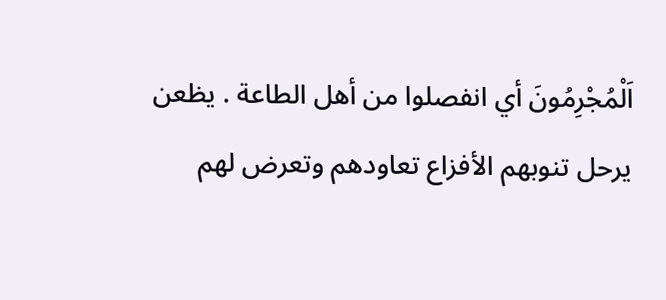اَلْمُجْرِمُونَ أي انفصلوا من أهل الطاعة . يظعن يرحل تنوبهم الأفزاع تعاودهم وتعرض لهم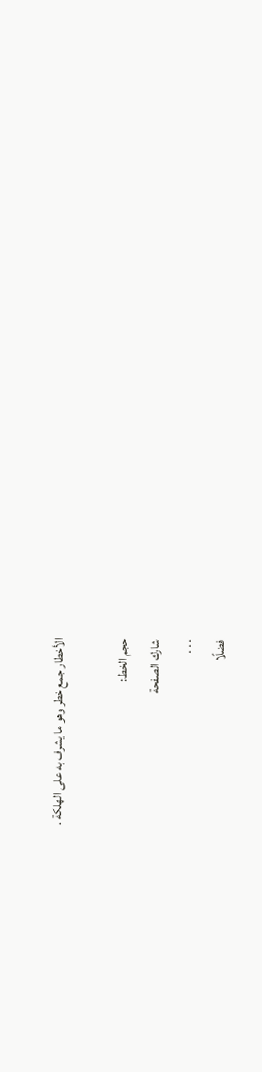الأخطار جمع خطر وهو ما يشرف به على الهلكة .

حجم الخط:
شارك الصفحة
. . .
فضلًا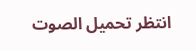انتظر تحميل الصوت